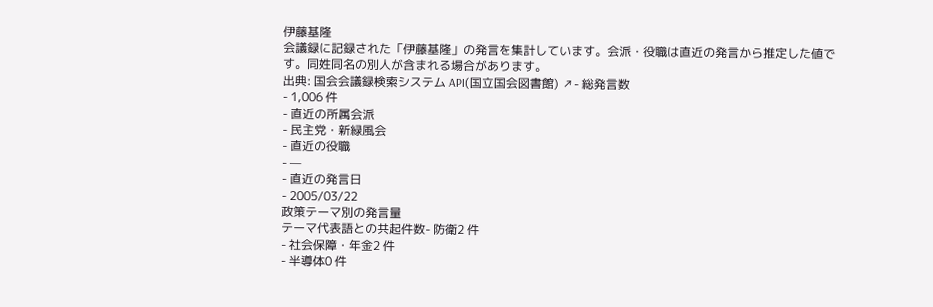伊藤基隆
会議録に記録された「伊藤基隆」の発言を集計しています。会派・役職は直近の発言から推定した値です。同姓同名の別人が含まれる場合があります。
出典: 国会会議録検索システム API(国立国会図書館) ↗- 総発言数
- 1,006 件
- 直近の所属会派
- 民主党・新緑風会
- 直近の役職
- —
- 直近の発言日
- 2005/03/22
政策テーマ別の発言量
テーマ代表語との共起件数- 防衛2 件
- 社会保障・年金2 件
- 半導体0 件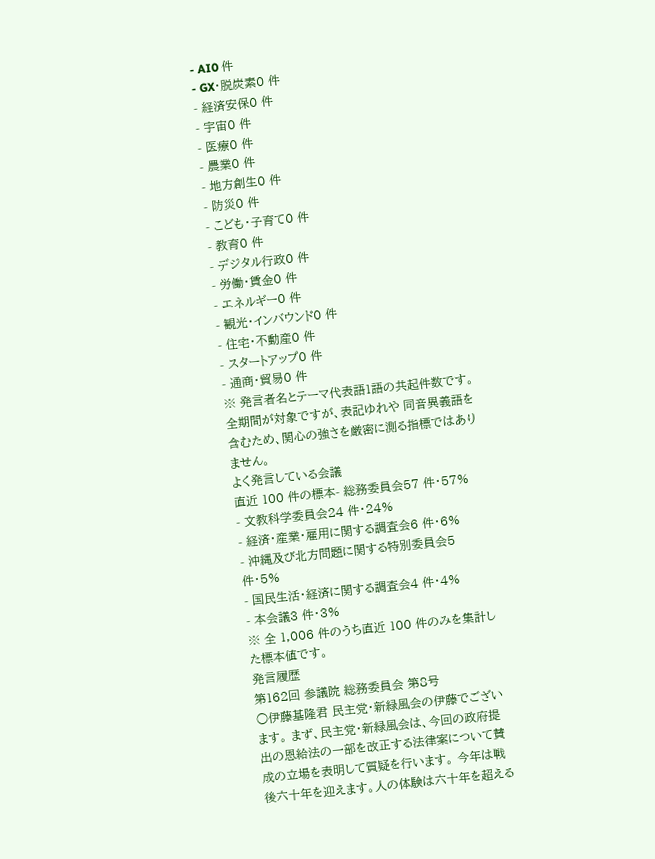- AI0 件
- GX・脱炭素0 件
- 経済安保0 件
- 宇宙0 件
- 医療0 件
- 農業0 件
- 地方創生0 件
- 防災0 件
- こども・子育て0 件
- 教育0 件
- デジタル行政0 件
- 労働・賃金0 件
- エネルギー0 件
- 観光・インバウンド0 件
- 住宅・不動産0 件
- スタートアップ0 件
- 通商・貿易0 件
※ 発言者名とテーマ代表語1語の共起件数です。全期間が対象ですが、表記ゆれや 同音異義語を含むため、関心の強さを厳密に測る指標ではありません。
よく発言している会議
直近 100 件の標本- 総務委員会57 件・57%
- 文教科学委員会24 件・24%
- 経済・産業・雇用に関する調査会6 件・6%
- 沖縄及び北方問題に関する特別委員会5 件・5%
- 国民生活・経済に関する調査会4 件・4%
- 本会議3 件・3%
※ 全 1,006 件のうち直近 100 件のみを集計した標本値です。
発言履歴
第162回 参議院 総務委員会 第8号
○伊藤基隆君 民主党・新緑風会の伊藤でございます。 まず、民主党・新緑風会は、今回の政府提出の恩給法の一部を改正する法律案について賛成の立場を表明して質疑を行います。 今年は戦後六十年を迎えます。人の体験は六十年を超える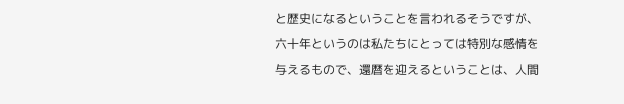と歴史になるということを言われるそうですが、六十年というのは私たちにとっては特別な感情を与えるもので、還暦を迎えるということは、人間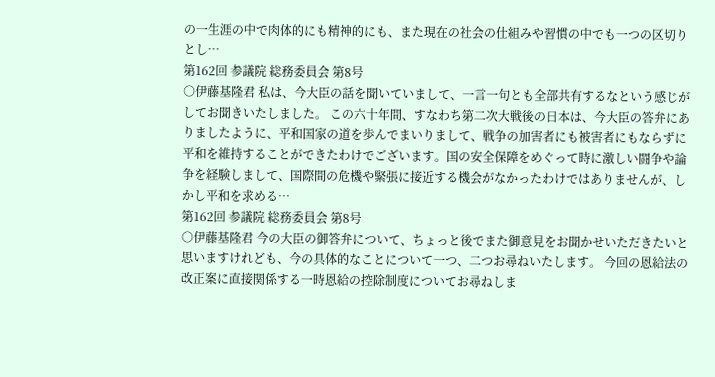の一生涯の中で肉体的にも精神的にも、また現在の社会の仕組みや習慣の中でも一つの区切りとし…
第162回 参議院 総務委員会 第8号
○伊藤基隆君 私は、今大臣の話を聞いていまして、一言一句とも全部共有するなという感じがしてお聞きいたしました。 この六十年間、すなわち第二次大戦後の日本は、今大臣の答弁にありましたように、平和国家の道を歩んでまいりまして、戦争の加害者にも被害者にもならずに平和を維持することができたわけでございます。国の安全保障をめぐって時に激しい闘争や論争を経験しまして、国際間の危機や緊張に接近する機会がなかったわけではありませんが、しかし平和を求める…
第162回 参議院 総務委員会 第8号
○伊藤基隆君 今の大臣の御答弁について、ちょっと後でまた御意見をお聞かせいただきたいと思いますけれども、今の具体的なことについて一つ、二つお尋ねいたします。 今回の恩給法の改正案に直接関係する一時恩給の控除制度についてお尋ねしま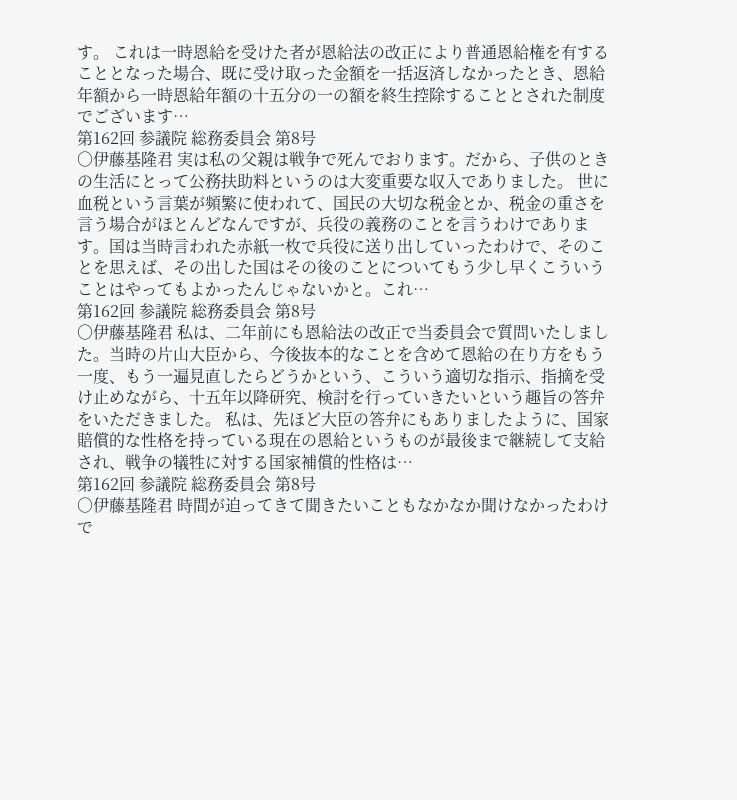す。 これは一時恩給を受けた者が恩給法の改正により普通恩給権を有することとなった場合、既に受け取った金額を一括返済しなかったとき、恩給年額から一時恩給年額の十五分の一の額を終生控除することとされた制度でございます…
第162回 参議院 総務委員会 第8号
○伊藤基隆君 実は私の父親は戦争で死んでおります。だから、子供のときの生活にとって公務扶助料というのは大変重要な収入でありました。 世に血税という言葉が頻繁に使われて、国民の大切な税金とか、税金の重さを言う場合がほとんどなんですが、兵役の義務のことを言うわけであります。国は当時言われた赤紙一枚で兵役に送り出していったわけで、そのことを思えば、その出した国はその後のことについてもう少し早くこういうことはやってもよかったんじゃないかと。これ…
第162回 参議院 総務委員会 第8号
○伊藤基隆君 私は、二年前にも恩給法の改正で当委員会で質問いたしました。当時の片山大臣から、今後抜本的なことを含めて恩給の在り方をもう一度、もう一遍見直したらどうかという、こういう適切な指示、指摘を受け止めながら、十五年以降研究、検討を行っていきたいという趣旨の答弁をいただきました。 私は、先ほど大臣の答弁にもありましたように、国家賠償的な性格を持っている現在の恩給というものが最後まで継続して支給され、戦争の犠牲に対する国家補償的性格は…
第162回 参議院 総務委員会 第8号
○伊藤基隆君 時間が迫ってきて聞きたいこともなかなか聞けなかったわけで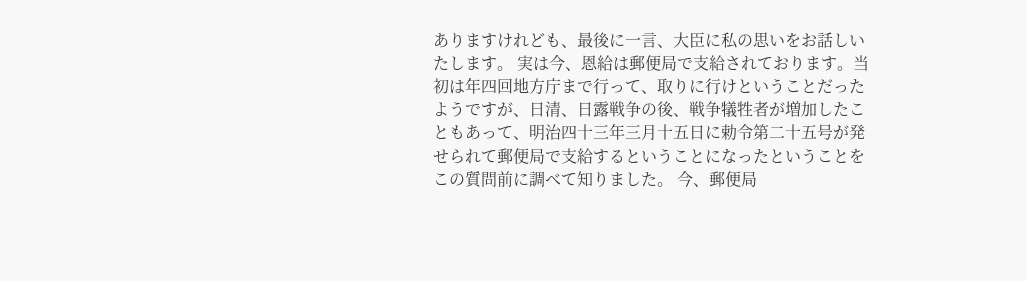ありますけれども、最後に一言、大臣に私の思いをお話しいたします。 実は今、恩給は郵便局で支給されております。当初は年四回地方庁まで行って、取りに行けということだったようですが、日清、日露戦争の後、戦争犠牲者が増加したこともあって、明治四十三年三月十五日に勅令第二十五号が発せられて郵便局で支給するということになったということをこの質問前に調べて知りました。 今、郵便局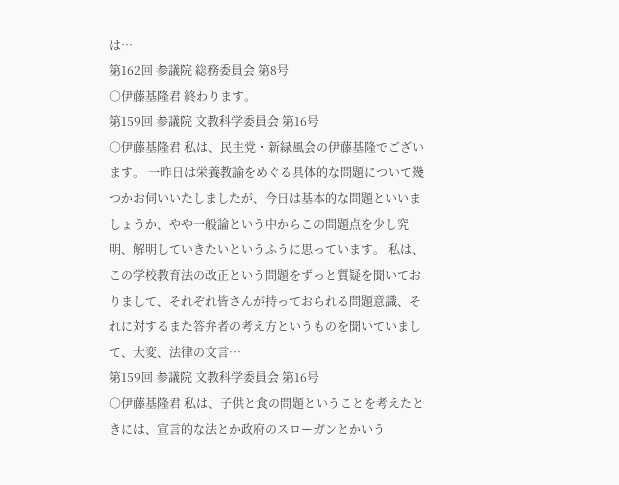は…
第162回 参議院 総務委員会 第8号
○伊藤基隆君 終わります。
第159回 参議院 文教科学委員会 第16号
○伊藤基隆君 私は、民主党・新緑風会の伊藤基隆でございます。 一昨日は栄養教諭をめぐる具体的な問題について幾つかお伺いいたしましたが、今日は基本的な問題といいましょうか、やや一般論という中からこの問題点を少し究明、解明していきたいというふうに思っています。 私は、この学校教育法の改正という問題をずっと質疑を聞いておりまして、それぞれ皆さんが持っておられる問題意識、それに対するまた答弁者の考え方というものを聞いていまして、大変、法律の文言…
第159回 参議院 文教科学委員会 第16号
○伊藤基隆君 私は、子供と食の問題ということを考えたときには、宣言的な法とか政府のスローガンとかいう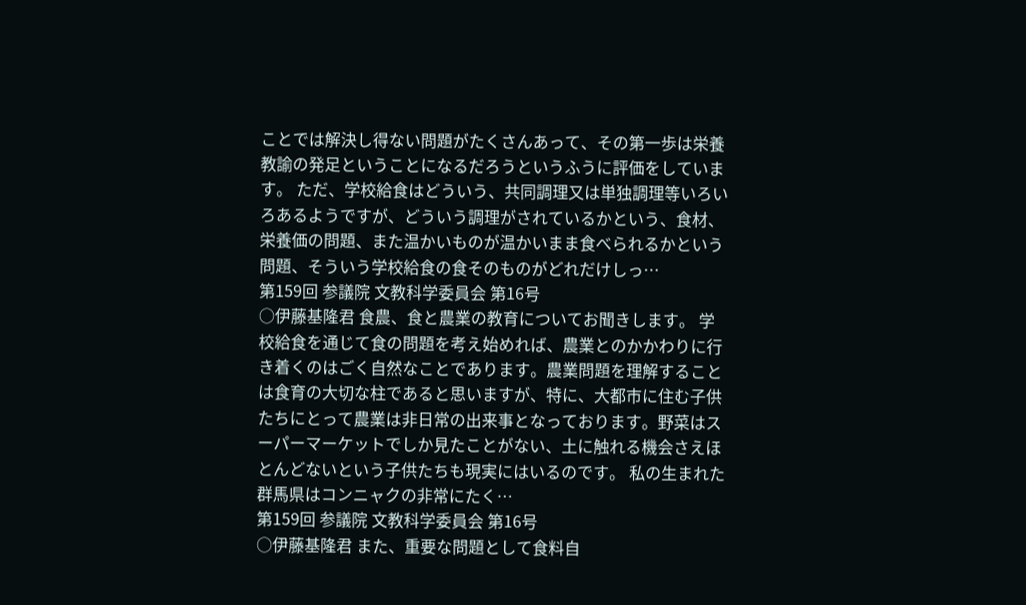ことでは解決し得ない問題がたくさんあって、その第一歩は栄養教諭の発足ということになるだろうというふうに評価をしています。 ただ、学校給食はどういう、共同調理又は単独調理等いろいろあるようですが、どういう調理がされているかという、食材、栄養価の問題、また温かいものが温かいまま食べられるかという問題、そういう学校給食の食そのものがどれだけしっ…
第159回 参議院 文教科学委員会 第16号
○伊藤基隆君 食農、食と農業の教育についてお聞きします。 学校給食を通じて食の問題を考え始めれば、農業とのかかわりに行き着くのはごく自然なことであります。農業問題を理解することは食育の大切な柱であると思いますが、特に、大都市に住む子供たちにとって農業は非日常の出来事となっております。野菜はスーパーマーケットでしか見たことがない、土に触れる機会さえほとんどないという子供たちも現実にはいるのです。 私の生まれた群馬県はコンニャクの非常にたく…
第159回 参議院 文教科学委員会 第16号
○伊藤基隆君 また、重要な問題として食料自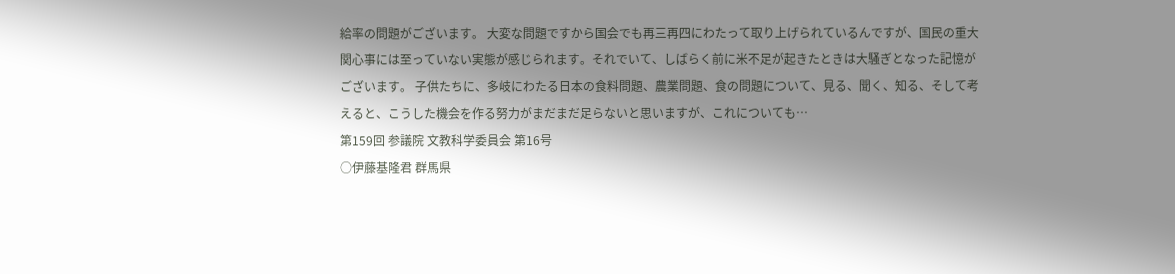給率の問題がございます。 大変な問題ですから国会でも再三再四にわたって取り上げられているんですが、国民の重大関心事には至っていない実態が感じられます。それでいて、しばらく前に米不足が起きたときは大騒ぎとなった記憶がございます。 子供たちに、多岐にわたる日本の食料問題、農業問題、食の問題について、見る、聞く、知る、そして考えると、こうした機会を作る努力がまだまだ足らないと思いますが、これについても…
第159回 参議院 文教科学委員会 第16号
○伊藤基隆君 群馬県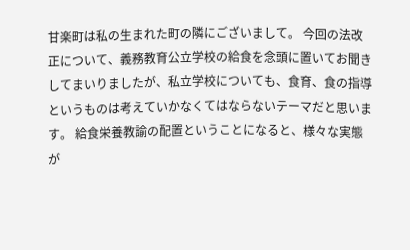甘楽町は私の生まれた町の隣にございまして。 今回の法改正について、義務教育公立学校の給食を念頭に置いてお聞きしてまいりましたが、私立学校についても、食育、食の指導というものは考えていかなくてはならないテーマだと思います。 給食栄養教諭の配置ということになると、様々な実態が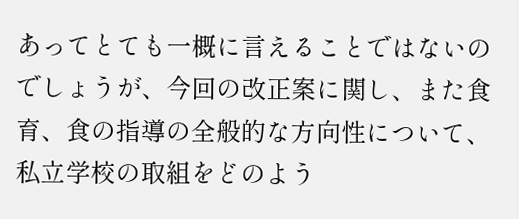あってとても一概に言えることではないのでしょうが、今回の改正案に関し、また食育、食の指導の全般的な方向性について、私立学校の取組をどのよう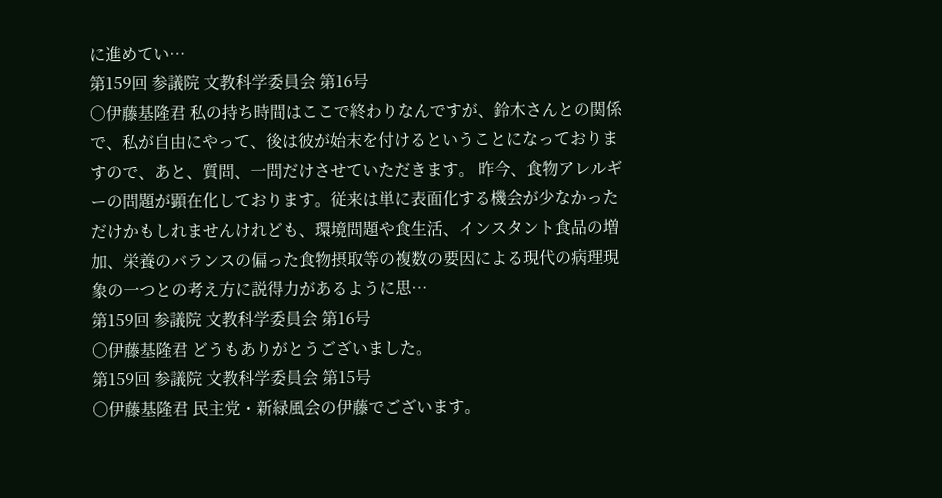に進めてい…
第159回 参議院 文教科学委員会 第16号
○伊藤基隆君 私の持ち時間はここで終わりなんですが、鈴木さんとの関係で、私が自由にやって、後は彼が始末を付けるということになっておりますので、あと、質問、一問だけさせていただきます。 昨今、食物アレルギーの問題が顕在化しております。従来は単に表面化する機会が少なかっただけかもしれませんけれども、環境問題や食生活、インスタント食品の増加、栄養のバランスの偏った食物摂取等の複数の要因による現代の病理現象の一つとの考え方に説得力があるように思…
第159回 参議院 文教科学委員会 第16号
○伊藤基隆君 どうもありがとうございました。
第159回 参議院 文教科学委員会 第15号
○伊藤基隆君 民主党・新緑風会の伊藤でございます。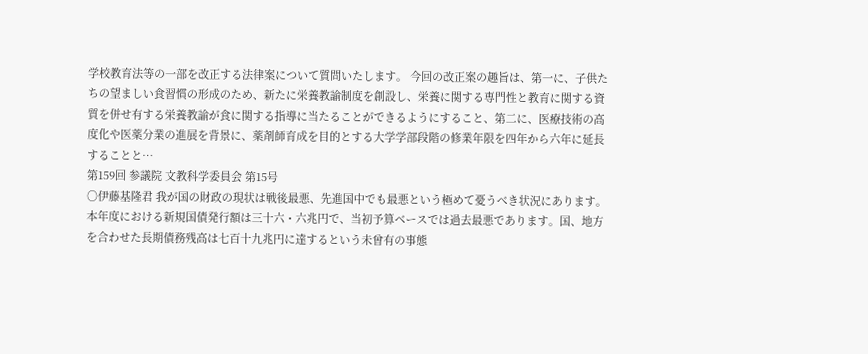学校教育法等の一部を改正する法律案について質問いたします。 今回の改正案の趣旨は、第一に、子供たちの望ましい食習慣の形成のため、新たに栄養教諭制度を創設し、栄養に関する専門性と教育に関する資質を併せ有する栄養教諭が食に関する指導に当たることができるようにすること、第二に、医療技術の高度化や医薬分業の進展を背景に、薬剤師育成を目的とする大学学部段階の修業年限を四年から六年に延長することと…
第159回 参議院 文教科学委員会 第15号
○伊藤基隆君 我が国の財政の現状は戦後最悪、先進国中でも最悪という極めて憂うべき状況にあります。本年度における新規国債発行額は三十六・六兆円で、当初予算ベースでは過去最悪であります。国、地方を合わせた長期債務残高は七百十九兆円に達するという未曾有の事態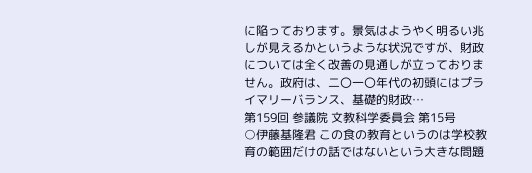に陥っております。景気はようやく明るい兆しが見えるかというような状況ですが、財政については全く改善の見通しが立っておりません。政府は、二〇一〇年代の初頭にはプライマリーバランス、基礎的財政…
第159回 参議院 文教科学委員会 第15号
○伊藤基隆君 この食の教育というのは学校教育の範囲だけの話ではないという大きな問題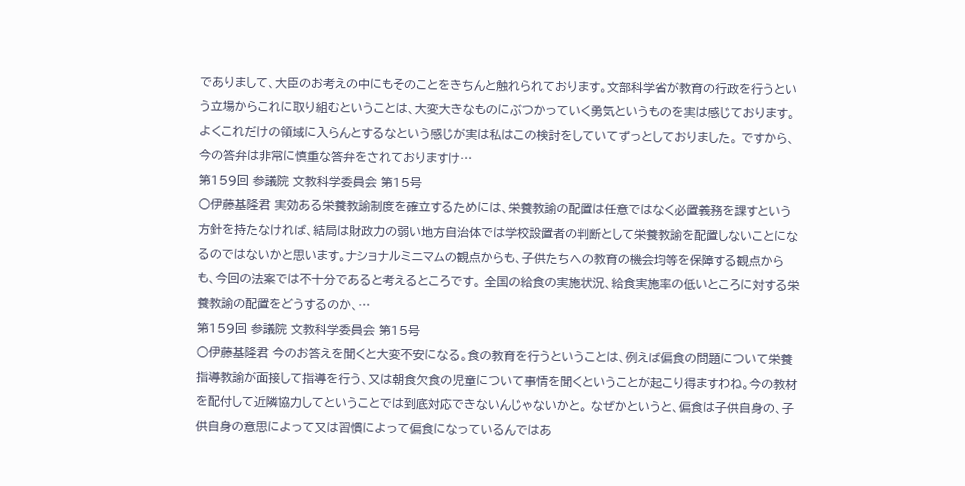でありまして、大臣のお考えの中にもそのことをきちんと触れられております。文部科学省が教育の行政を行うという立場からこれに取り組むということは、大変大きなものにぶつかっていく勇気というものを実は感じております。よくこれだけの領域に入らんとするなという感じが実は私はこの検討をしていてずっとしておりました。 ですから、今の答弁は非常に慎重な答弁をされておりますけ…
第159回 参議院 文教科学委員会 第15号
○伊藤基隆君 実効ある栄養教諭制度を確立するためには、栄養教諭の配置は任意ではなく必置義務を課すという方針を持たなければ、結局は財政力の弱い地方自治体では学校設置者の判断として栄養教諭を配置しないことになるのではないかと思います。ナショナルミニマムの観点からも、子供たちへの教育の機会均等を保障する観点からも、今回の法案では不十分であると考えるところです。 全国の給食の実施状況、給食実施率の低いところに対する栄養教諭の配置をどうするのか、…
第159回 参議院 文教科学委員会 第15号
○伊藤基隆君 今のお答えを聞くと大変不安になる。食の教育を行うということは、例えば偏食の問題について栄養指導教諭が面接して指導を行う、又は朝食欠食の児童について事情を聞くということが起こり得ますわね。今の教材を配付して近隣協力してということでは到底対応できないんじゃないかと。 なぜかというと、偏食は子供自身の、子供自身の意思によって又は習慣によって偏食になっているんではあ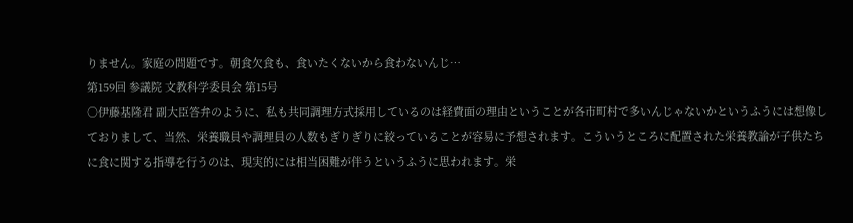りません。家庭の問題です。朝食欠食も、食いたくないから食わないんじ…
第159回 参議院 文教科学委員会 第15号
○伊藤基隆君 副大臣答弁のように、私も共同調理方式採用しているのは経費面の理由ということが各市町村で多いんじゃないかというふうには想像しておりまして、当然、栄養職員や調理員の人数もぎりぎりに絞っていることが容易に予想されます。こういうところに配置された栄養教諭が子供たちに食に関する指導を行うのは、現実的には相当困難が伴うというふうに思われます。栄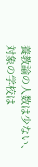養教諭の人数は少ない、対象の学校は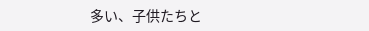多い、子供たちと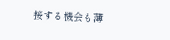接する機会も薄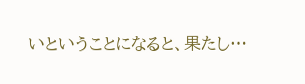いということになると、果たし…